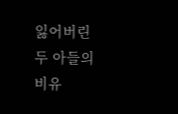잃어버린 두 아들의 비유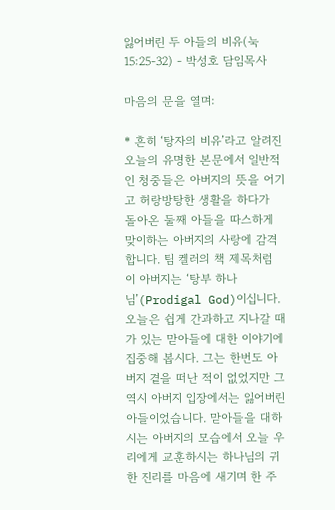잃어버린 두 아들의 비유(눅 15:25-32) - 박성호 담임목사

마음의 문을 열며:

* 흔히 ‘탕자의 비유’라고 알려진 오늘의 유명한 본문에서 일반적인 청중들은 아버지의 뜻을 어기고 허랑방탕한 생활을 하다가 돌아온 둘째 아들을 따스하게 맞이하는 아버지의 사랑에 감격합니다. 팀 켈러의 책 제목처럼 이 아버지는 ‘탕부 하나님’(Prodigal God)이십니다. 오늘은 쉽게 간과하고 지나갈 때가 있는 맏아들에 대한 이야기에 집중해 봅시다. 그는 한번도 아버지 곁을 떠난 적이 없었지만 그 역시 아버지 입장에서는 잃어버린 아들이었습니다. 맏아들을 대하시는 아버지의 모습에서 오늘 우리에게 교훈하시는 하나님의 귀한 진리를 마음에 새기며 한 주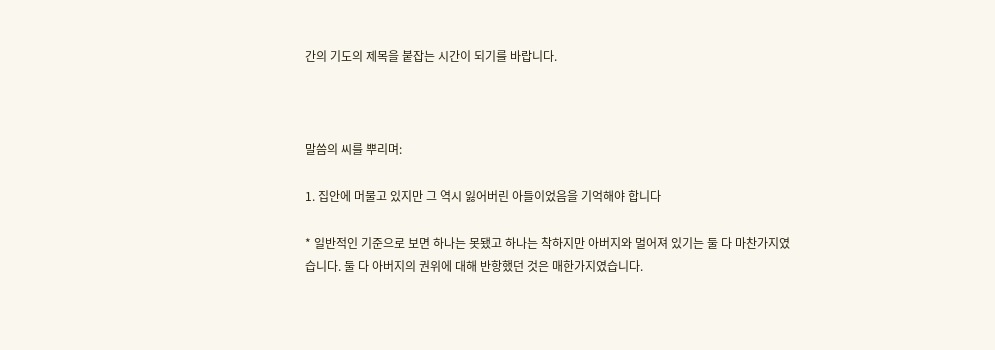간의 기도의 제목을 붙잡는 시간이 되기를 바랍니다.



말씀의 씨를 뿌리며:

1. 집안에 머물고 있지만 그 역시 잃어버린 아들이었음을 기억해야 합니다

* 일반적인 기준으로 보면 하나는 못됐고 하나는 착하지만 아버지와 멀어져 있기는 둘 다 마찬가지였습니다. 둘 다 아버지의 권위에 대해 반항했던 것은 매한가지였습니다.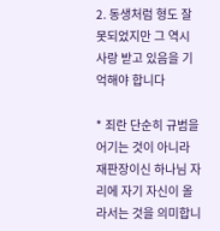2. 동생처럼 형도 잘못되었지만 그 역시 사랑 받고 있음을 기억해야 합니다

* 죄란 단순히 규범을 어기는 것이 아니라 재판장이신 하나님 자리에 자기 자신이 올라서는 것을 의미합니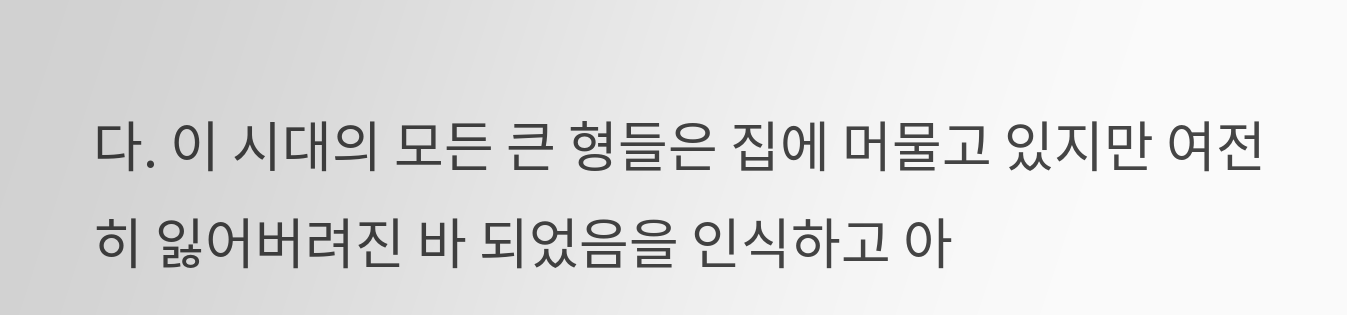다. 이 시대의 모든 큰 형들은 집에 머물고 있지만 여전히 잃어버려진 바 되었음을 인식하고 아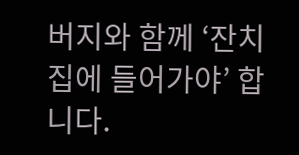버지와 함께 ‘잔치집에 들어가야’ 합니다.